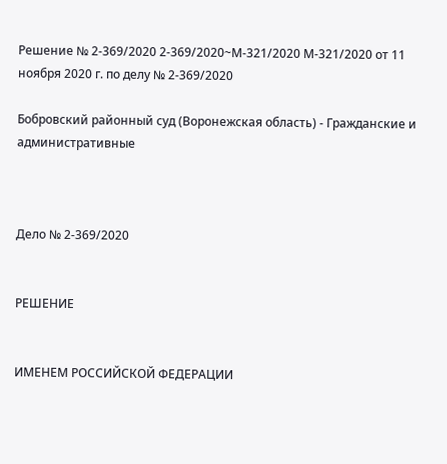Решение № 2-369/2020 2-369/2020~М-321/2020 М-321/2020 от 11 ноября 2020 г. по делу № 2-369/2020

Бобровский районный суд (Воронежская область) - Гражданские и административные



Дело № 2-369/2020


РЕШЕНИЕ


ИМЕНЕМ РОССИЙСКОЙ ФЕДЕРАЦИИ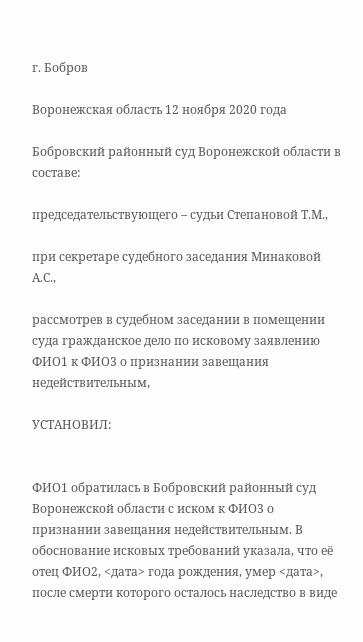г. Бобров

Воронежская область 12 ноября 2020 года

Бобровский районный суд Воронежской области в составе:

председательствующего – судьи Степановой Т.М.,

при секретаре судебного заседания Минаковой А.С.,

рассмотрев в судебном заседании в помещении суда гражданское дело по исковому заявлению ФИО1 к ФИО3 о признании завещания недействительным,

УСТАНОВИЛ:


ФИО1 обратилась в Бобровский районный суд Воронежской области с иском к ФИО3 о признании завещания недействительным. В обоснование исковых требований указала, что её отец ФИО2, <дата> года рождения, умер <дата>, после смерти которого осталось наследство в виде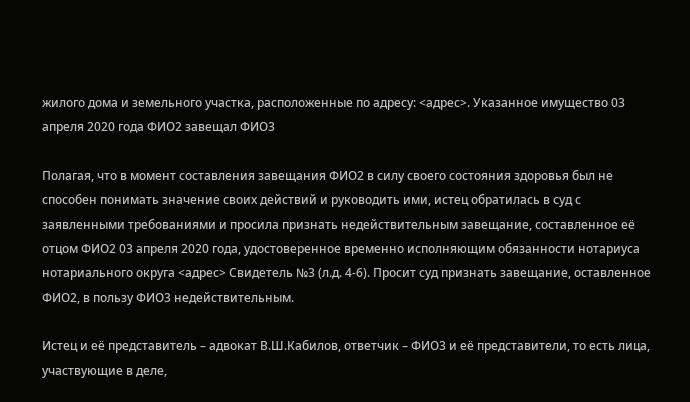жилого дома и земельного участка, расположенные по адресу: <адрес>. Указанное имущество 03 апреля 2020 года ФИО2 завещал ФИО3

Полагая, что в момент составления завещания ФИО2 в силу своего состояния здоровья был не способен понимать значение своих действий и руководить ими, истец обратилась в суд с заявленными требованиями и просила признать недействительным завещание, составленное её отцом ФИО2 03 апреля 2020 года, удостоверенное временно исполняющим обязанности нотариуса нотариального округа <адрес> Свидетель №3 (л.д. 4-6). Просит суд признать завещание, оставленное ФИО2, в пользу ФИО3 недействительным.

Истец и её представитель – адвокат В.Ш.Кабилов, ответчик – ФИО3 и её представители, то есть лица, участвующие в деле,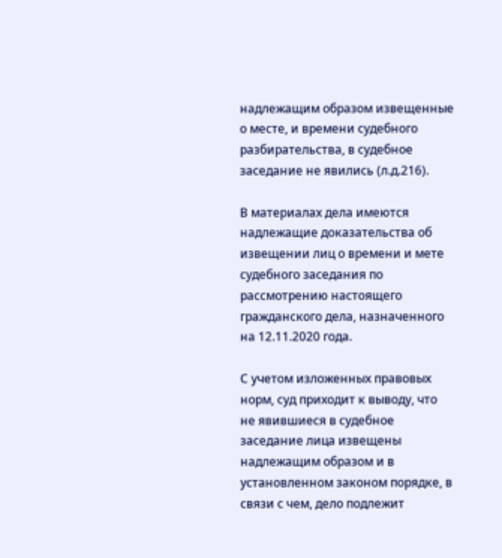надлежащим образом извещенные о месте, и времени судебного разбирательства, в судебное заседание не явились (л.д.216).

В материалах дела имеются надлежащие доказательства об извещении лиц о времени и мете судебного заседания по рассмотрению настоящего гражданского дела, назначенного на 12.11.2020 года.

С учетом изложенных правовых норм, суд приходит к выводу, что не явившиеся в судебное заседание лица извещены надлежащим образом и в установленном законом порядке, в связи с чем, дело подлежит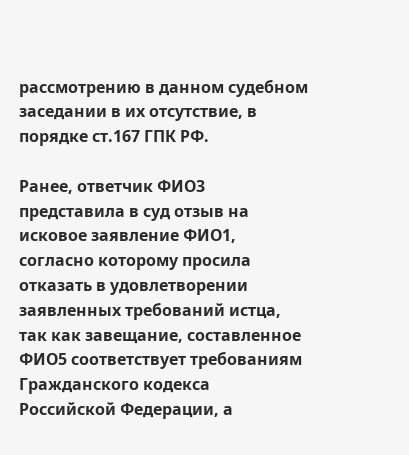рассмотрению в данном судебном заседании в их отсутствие, в порядке ст.167 ГПК РФ.

Ранее, ответчик ФИО3 представила в суд отзыв на исковое заявление ФИО1, согласно которому просила отказать в удовлетворении заявленных требований истца, так как завещание, составленное ФИО5 соответствует требованиям Гражданского кодекса Российской Федерации, а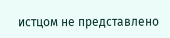истцом не представлено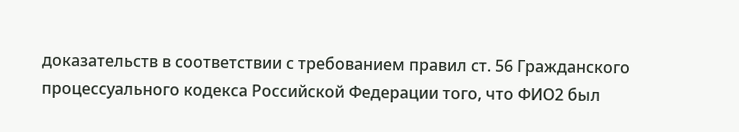доказательств в соответствии с требованием правил ст. 56 Гражданского процессуального кодекса Российской Федерации того, что ФИО2 был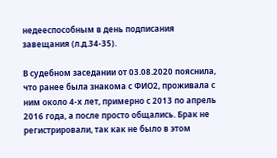недееспособным в день подписания завещания (л.д.34-35).

В судебном заседании от 03.08.2020 пояснила, что ранее была знакома с ФИО2, проживала с ним около 4-х лет, примерно с 2013 по апрель 2016 года, а после просто общались. Брак не регистрировали, так как не было в этом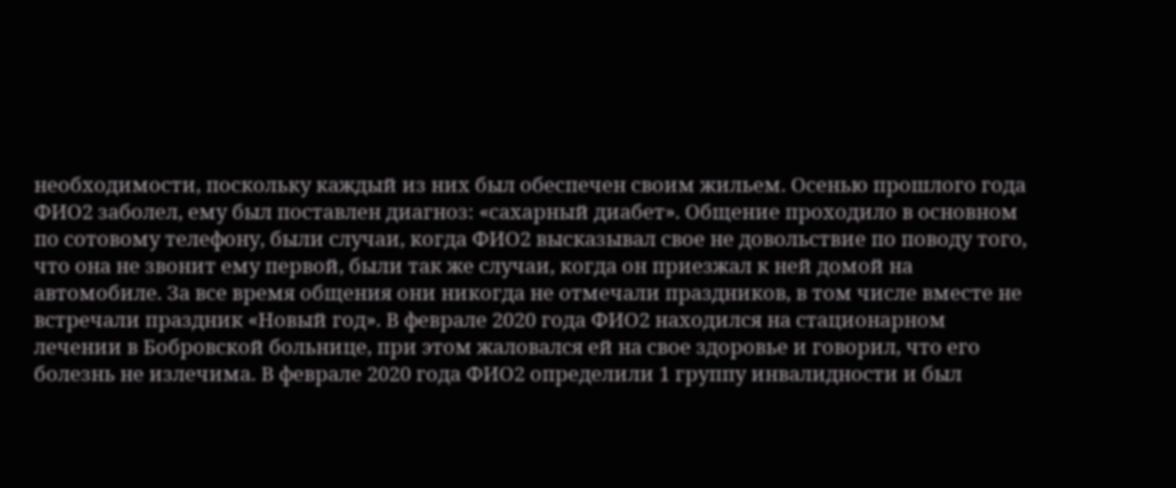необходимости, поскольку каждый из них был обеспечен своим жильем. Осенью прошлого года ФИО2 заболел, ему был поставлен диагноз: «сахарный диабет». Общение проходило в основном по сотовому телефону, были случаи, когда ФИО2 высказывал свое не довольствие по поводу того, что она не звонит ему первой, были так же случаи, когда он приезжал к ней домой на автомобиле. За все время общения они никогда не отмечали праздников, в том числе вместе не встречали праздник «Новый год». В феврале 2020 года ФИО2 находился на стационарном лечении в Бобровской больнице, при этом жаловался ей на свое здоровье и говорил, что его болезнь не излечима. В феврале 2020 года ФИО2 определили 1 группу инвалидности и был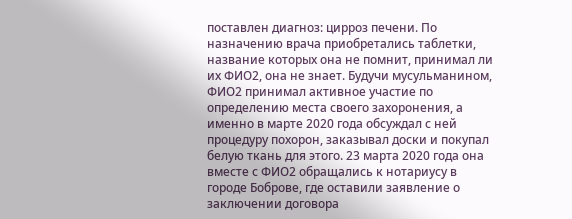поставлен диагноз: цирроз печени. По назначению врача приобретались таблетки, название которых она не помнит, принимал ли их ФИО2, она не знает. Будучи мусульманином, ФИО2 принимал активное участие по определению места своего захоронения, а именно в марте 2020 года обсуждал с ней процедуру похорон, заказывал доски и покупал белую ткань для этого. 23 марта 2020 года она вместе с ФИО2 обращались к нотариусу в городе Боброве, где оставили заявление о заключении договора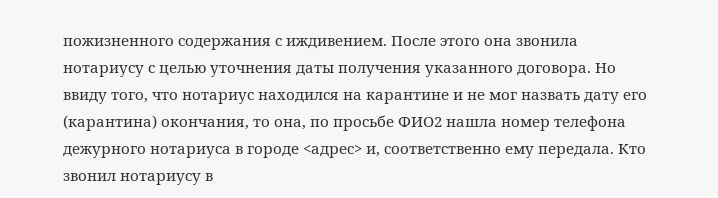пожизненного содержания с иждивением. После этого она звонила нотариусу с целью уточнения даты получения указанного договора. Но ввиду того, что нотариус находился на карантине и не мог назвать дату его (карантина) окончания, то она, по просьбе ФИО2 нашла номер телефона дежурного нотариуса в городе <адрес> и, соответственно ему передала. Кто звонил нотариусу в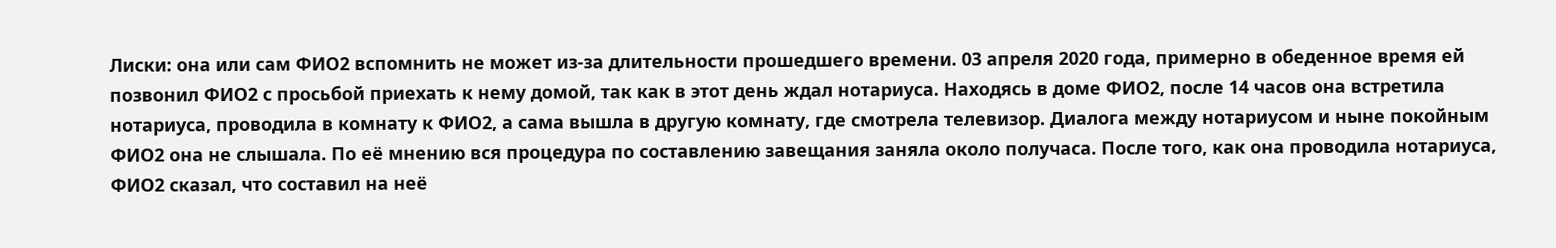Лиски: она или сам ФИО2 вспомнить не может из-за длительности прошедшего времени. 03 апреля 2020 года, примерно в обеденное время ей позвонил ФИО2 с просьбой приехать к нему домой, так как в этот день ждал нотариуса. Находясь в доме ФИО2, после 14 часов она встретила нотариуса, проводила в комнату к ФИО2, а сама вышла в другую комнату, где смотрела телевизор. Диалога между нотариусом и ныне покойным ФИО2 она не слышала. По её мнению вся процедура по составлению завещания заняла около получаса. После того, как она проводила нотариуса, ФИО2 сказал, что составил на неё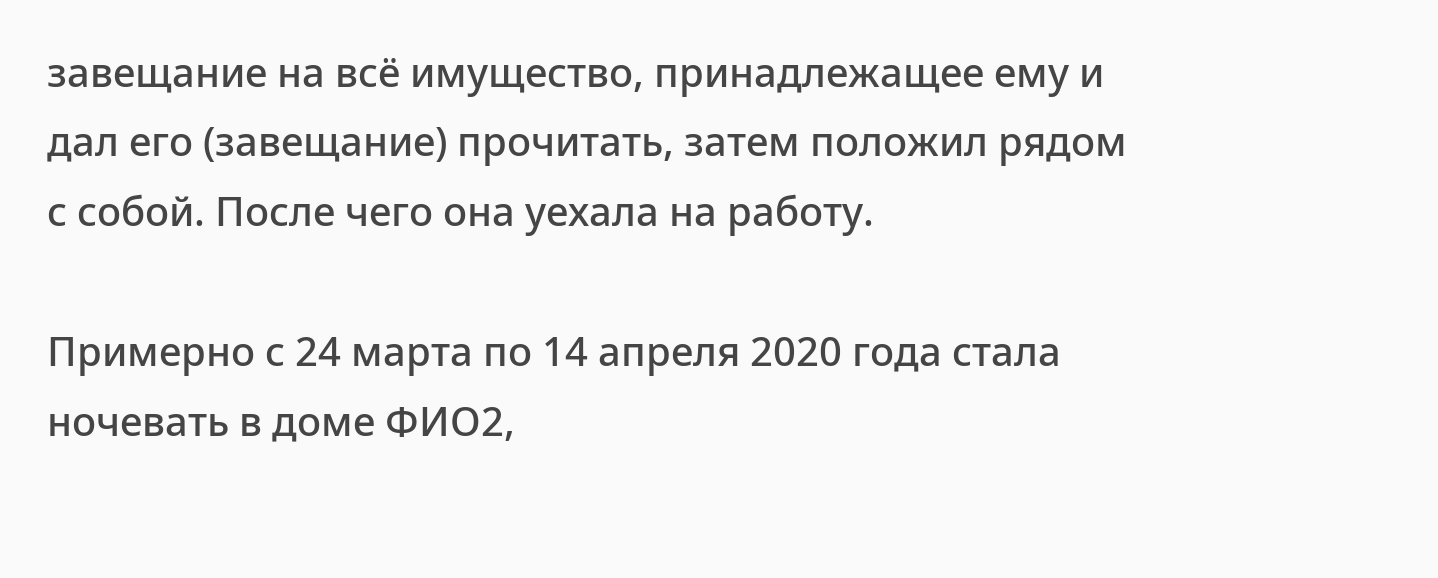завещание на всё имущество, принадлежащее ему и дал его (завещание) прочитать, затем положил рядом с собой. После чего она уехала на работу.

Примерно с 24 марта по 14 апреля 2020 года стала ночевать в доме ФИО2,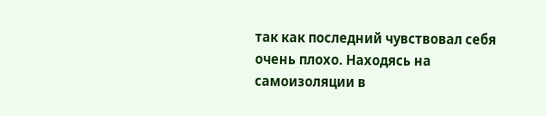так как последний чувствовал себя очень плохо. Находясь на самоизоляции в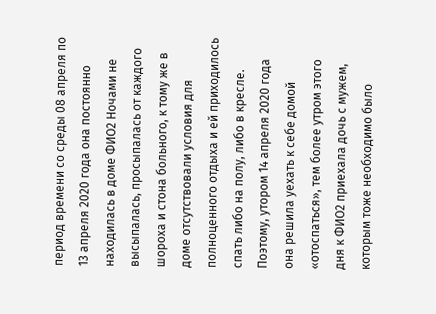период времени со среды 08 апреля по 13 апреля 2020 года она постоянно находилась в доме ФИО2 Ночами не высыпалась, просыпалась от каждого шороха и стона больного, к тому же в доме отсутствовали условия для полноценного отдыха и ей приходилось спать либо на полу, либо в кресле. Поэтому, утором 14 апреля 2020 года она решила уехать к себе домой «отоспаться», тем более утром этого дня к ФИО2 приехала дочь с мужем, которым тоже необходимо было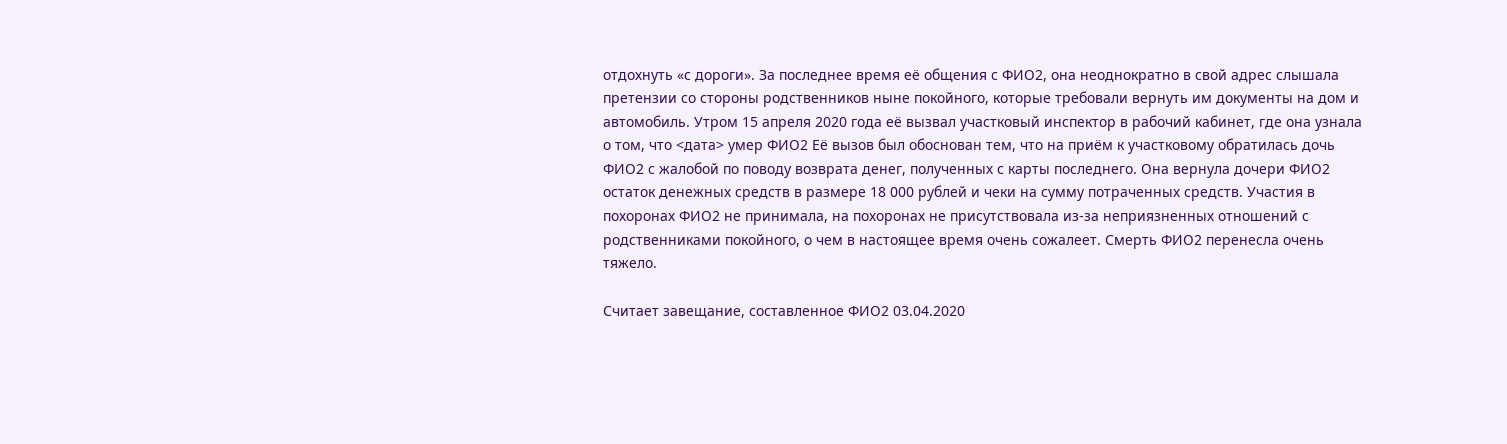отдохнуть «с дороги». За последнее время её общения с ФИО2, она неоднократно в свой адрес слышала претензии со стороны родственников ныне покойного, которые требовали вернуть им документы на дом и автомобиль. Утром 15 апреля 2020 года её вызвал участковый инспектор в рабочий кабинет, где она узнала о том, что <дата> умер ФИО2 Её вызов был обоснован тем, что на приём к участковому обратилась дочь ФИО2 с жалобой по поводу возврата денег, полученных с карты последнего. Она вернула дочери ФИО2 остаток денежных средств в размере 18 000 рублей и чеки на сумму потраченных средств. Участия в похоронах ФИО2 не принимала, на похоронах не присутствовала из-за неприязненных отношений с родственниками покойного, о чем в настоящее время очень сожалеет. Смерть ФИО2 перенесла очень тяжело.

Считает завещание, составленное ФИО2 03.04.2020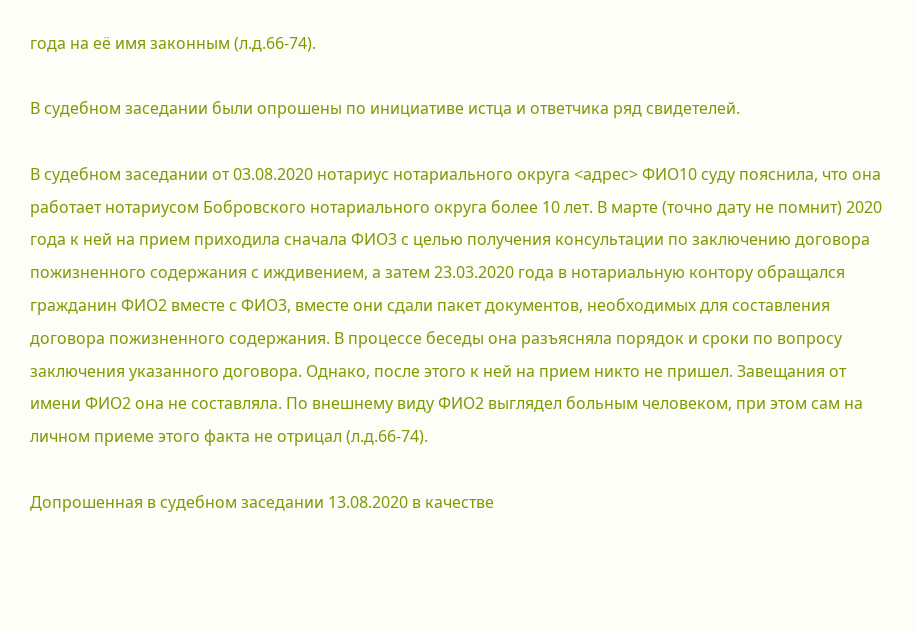года на её имя законным (л.д.66-74).

В судебном заседании были опрошены по инициативе истца и ответчика ряд свидетелей.

В судебном заседании от 03.08.2020 нотариус нотариального округа <адрес> ФИО10 суду пояснила, что она работает нотариусом Бобровского нотариального округа более 10 лет. В марте (точно дату не помнит) 2020 года к ней на прием приходила сначала ФИО3 с целью получения консультации по заключению договора пожизненного содержания с иждивением, а затем 23.03.2020 года в нотариальную контору обращался гражданин ФИО2 вместе с ФИО3, вместе они сдали пакет документов, необходимых для составления договора пожизненного содержания. В процессе беседы она разъясняла порядок и сроки по вопросу заключения указанного договора. Однако, после этого к ней на прием никто не пришел. Завещания от имени ФИО2 она не составляла. По внешнему виду ФИО2 выглядел больным человеком, при этом сам на личном приеме этого факта не отрицал (л.д.66-74).

Допрошенная в судебном заседании 13.08.2020 в качестве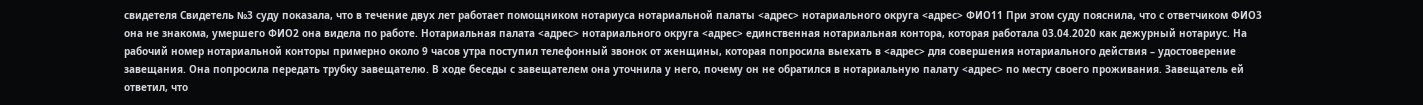свидетеля Свидетель №3 суду показала, что в течение двух лет работает помощником нотариуса нотариальной палаты <адрес> нотариального округа <адрес> ФИО11 При этом суду пояснила, что с ответчиком ФИО3 она не знакома, умершего ФИО2 она видела по работе. Нотариальная палата <адрес> нотариального округа <адрес> единственная нотариальная контора, которая работала 03.04.2020 как дежурный нотариус. На рабочий номер нотариальной конторы примерно около 9 часов утра поступил телефонный звонок от женщины, которая попросила выехать в <адрес> для совершения нотариального действия – удостоверение завещания. Она попросила передать трубку завещателю. В ходе беседы с завещателем она уточнила у него, почему он не обратился в нотариальную палату <адрес> по месту своего проживания. Завещатель ей ответил, что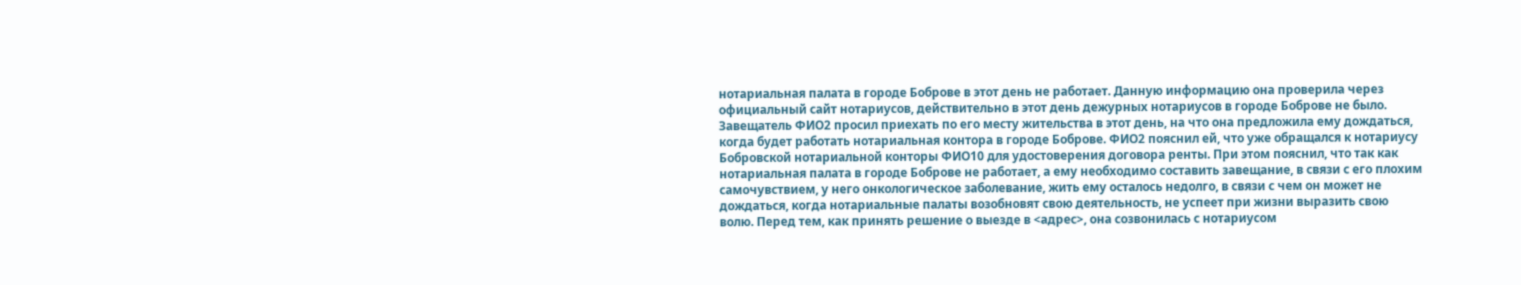нотариальная палата в городе Боброве в этот день не работает. Данную информацию она проверила через официальный сайт нотариусов, действительно в этот день дежурных нотариусов в городе Боброве не было. Завещатель ФИО2 просил приехать по его месту жительства в этот день, на что она предложила ему дождаться, когда будет работать нотариальная контора в городе Боброве. ФИО2 пояснил ей, что уже обращался к нотариусу Бобровской нотариальной конторы ФИО10 для удостоверения договора ренты. При этом пояснил, что так как нотариальная палата в городе Боброве не работает, а ему необходимо составить завещание, в связи с его плохим самочувствием, у него онкологическое заболевание, жить ему осталось недолго, в связи с чем он может не дождаться, когда нотариальные палаты возобновят свою деятельность, не успеет при жизни выразить свою волю. Перед тем, как принять решение о выезде в <адрес>, она созвонилась с нотариусом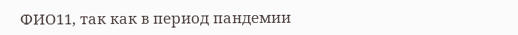ФИО11, так как в период пандемии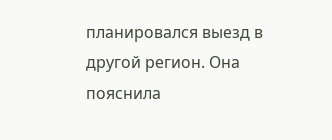планировался выезд в другой регион. Она пояснила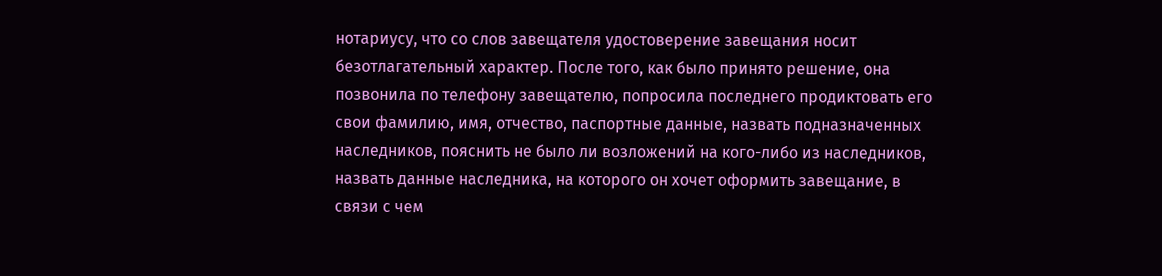нотариусу, что со слов завещателя удостоверение завещания носит безотлагательный характер. После того, как было принято решение, она позвонила по телефону завещателю, попросила последнего продиктовать его свои фамилию, имя, отчество, паспортные данные, назвать подназначенных наследников, пояснить не было ли возложений на кого-либо из наследников, назвать данные наследника, на которого он хочет оформить завещание, в связи с чем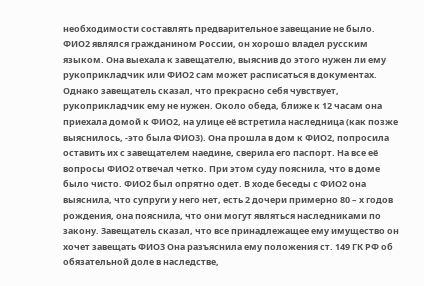необходимости составлять предварительное завещание не было. ФИО2 являлся гражданином России, он хорошо владел русским языком. Она выехала к завещателю, выяснив до этого нужен ли ему рукоприкладчик или ФИО2 сам может расписаться в документах. Однако завещатель сказал, что прекрасно себя чувствует, рукоприкладчик ему не нужен. Около обеда, ближе к 12 часам она приехала домой к ФИО2, на улице её встретила наследница (как позже выяснилось, -это была ФИО3). Она прошла в дом к ФИО2, попросила оставить их с завещателем наедине, сверила его паспорт. На все её вопросы ФИО2 отвечал четко. При этом суду пояснила, что в доме было чисто. ФИО2 был опрятно одет. В ходе беседы с ФИО2 она выяснила, что супруги у него нет, есть 2 дочери примерно 80 – х годов рождения, она пояснила, что они могут являться наследниками по закону. Завещатель сказал, что все принадлежащее ему имущество он хочет завещать ФИО3 Она разъяснила ему положения ст. 149 ГК РФ об обязательной доле в наследстве,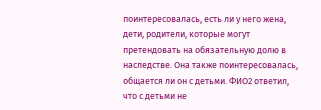поинтересовалась, есть ли у него жена, дети, родители, которые могут претендовать на обязательную долю в наследстве. Она также поинтересовалась, общается ли он с детьми. ФИО2 ответил, что с детьми не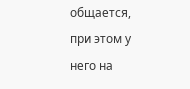общается, при этом у него на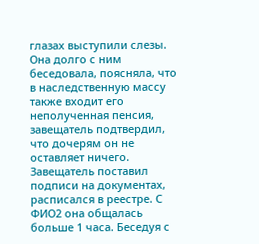глазах выступили слезы. Она долго с ним беседовала, поясняла, что в наследственную массу также входит его неполученная пенсия, завещатель подтвердил, что дочерям он не оставляет ничего. Завещатель поставил подписи на документах, расписался в реестре. С ФИО2 она общалась больше 1 часа. Беседуя с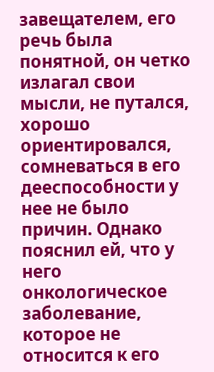завещателем, его речь была понятной, он четко излагал свои мысли, не путался, хорошо ориентировался, сомневаться в его дееспособности у нее не было причин. Однако пояснил ей, что у него онкологическое заболевание, которое не относится к его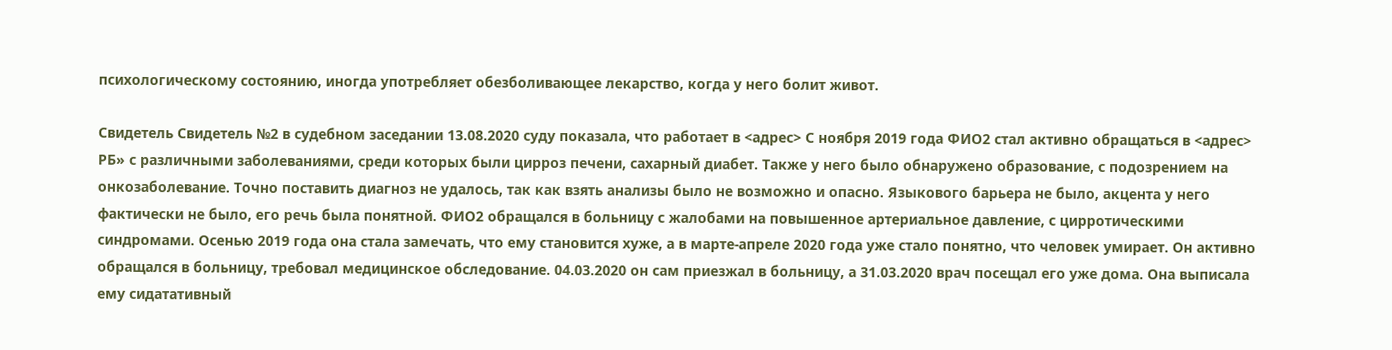психологическому состоянию, иногда употребляет обезболивающее лекарство, когда у него болит живот.

Свидетель Свидетель №2 в судебном заседании 13.08.2020 суду показала, что работает в <адрес> С ноября 2019 года ФИО2 стал активно обращаться в <адрес> РБ» с различными заболеваниями, среди которых были цирроз печени, сахарный диабет. Также у него было обнаружено образование, с подозрением на онкозаболевание. Точно поставить диагноз не удалось, так как взять анализы было не возможно и опасно. Языкового барьера не было, акцента у него фактически не было, его речь была понятной. ФИО2 обращался в больницу с жалобами на повышенное артериальное давление, с цирротическими синдромами. Осенью 2019 года она стала замечать, что ему становится хуже, а в марте-апреле 2020 года уже стало понятно, что человек умирает. Он активно обращался в больницу, требовал медицинское обследование. 04.03.2020 он сам приезжал в больницу, а 31.03.2020 врач посещал его уже дома. Она выписала ему сидатативный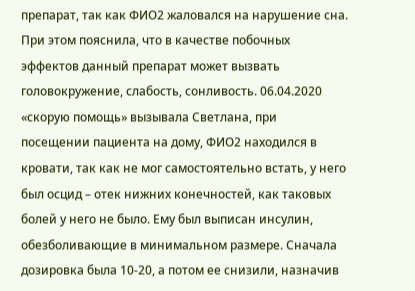препарат, так как ФИО2 жаловался на нарушение сна. При этом пояснила, что в качестве побочных эффектов данный препарат может вызвать головокружение, слабость, сонливость. 06.04.2020 «скорую помощь» вызывала Светлана, при посещении пациента на дому, ФИО2 находился в кровати, так как не мог самостоятельно встать, у него был осцид – отек нижних конечностей, как таковых болей у него не было. Ему был выписан инсулин, обезболивающие в минимальном размере. Сначала дозировка была 10-20, а потом ее снизили, назначив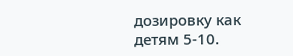дозировку как детям 5-10.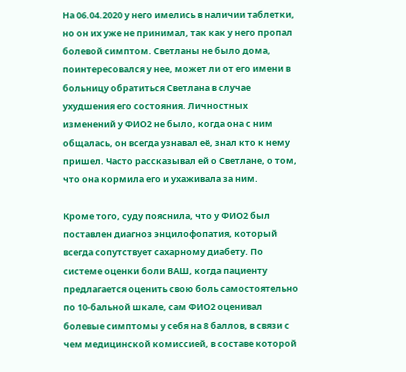На 06.04.2020 у него имелись в наличии таблетки, но он их уже не принимал, так как у него пропал болевой симптом. Светланы не было дома, поинтересовался у нее, может ли от его имени в больницу обратиться Светлана в случае ухудшения его состояния. Личностных изменений у ФИО2 не было, когда она с ним общалась, он всегда узнавал её, знал кто к нему пришел. Часто рассказывал ей о Светлане, о том, что она кормила его и ухаживала за ним.

Кроме того, суду пояснила, что у ФИО2 был поставлен диагноз энцилофопатия, который всегда сопутствует сахарному диабету. По системе оценки боли ВАШ, когда пациенту предлагается оценить свою боль самостоятельно по 10-бальной шкале, сам ФИО2 оценивал болевые симптомы у себя на 8 баллов, в связи с чем медицинской комиссией, в составе которой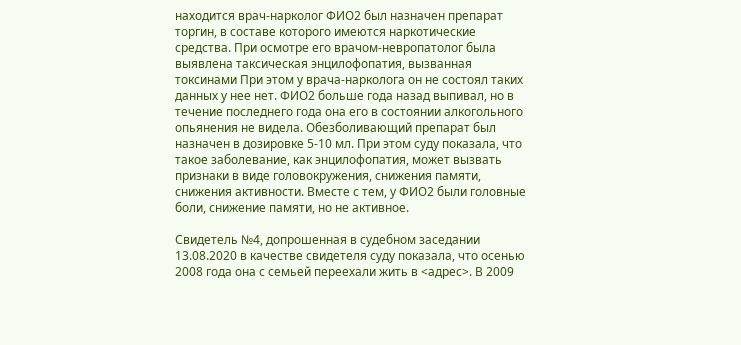находится врач-нарколог ФИО2 был назначен препарат торгин, в составе которого имеются наркотические средства. При осмотре его врачом-невропатолог была выявлена таксическая энцилофопатия, вызванная токсинами При этом у врача-нарколога он не состоял таких данных у нее нет. ФИО2 больше года назад выпивал, но в течение последнего года она его в состоянии алкогольного опьянения не видела. Обезболивающий препарат был назначен в дозировке 5-10 мл. При этом суду показала, что такое заболевание, как энцилофопатия, может вызвать признаки в виде головокружения, снижения памяти, снижения активности. Вместе с тем, у ФИО2 были головные боли, снижение памяти, но не активное.

Свидетель №4, допрошенная в судебном заседании 13.08.2020 в качестве свидетеля суду показала, что осенью 2008 года она с семьей переехали жить в <адрес>. В 2009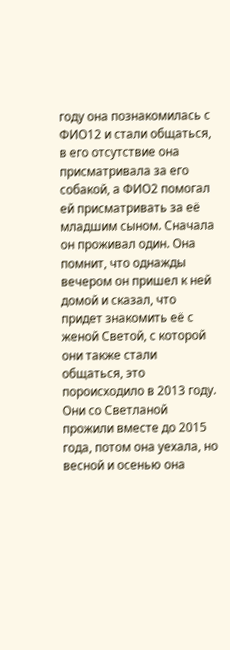году она познакомилась с ФИО12 и стали общаться, в его отсутствие она присматривала за его собакой, а ФИО2 помогал ей присматривать за её младшим сыном. Сначала он проживал один. Она помнит, что однажды вечером он пришел к ней домой и сказал, что придет знакомить её с женой Светой, с которой они также стали общаться, это пороисходило в 2013 году. Они со Светланой прожили вместе до 2015 года, потом она уехала, но весной и осенью она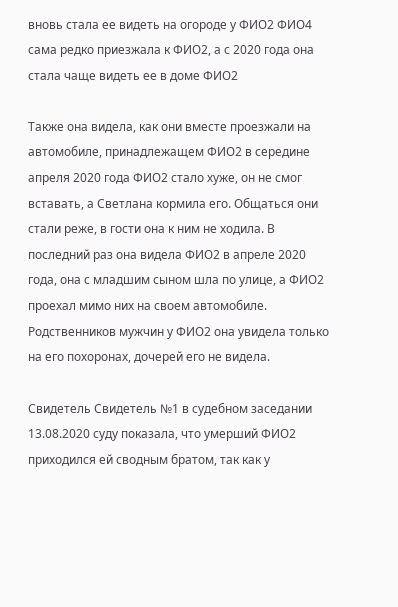вновь стала ее видеть на огороде у ФИО2 ФИО4 сама редко приезжала к ФИО2, а с 2020 года она стала чаще видеть ее в доме ФИО2

Также она видела, как они вместе проезжали на автомобиле, принадлежащем ФИО2 в середине апреля 2020 года ФИО2 стало хуже, он не смог вставать, а Светлана кормила его. Общаться они стали реже, в гости она к ним не ходила. В последний раз она видела ФИО2 в апреле 2020 года, она с младшим сыном шла по улице, а ФИО2 проехал мимо них на своем автомобиле. Родственников мужчин у ФИО2 она увидела только на его похоронах, дочерей его не видела.

Свидетель Свидетель №1 в судебном заседании 13.08.2020 суду показала, что умерший ФИО2 приходился ей сводным братом, так как у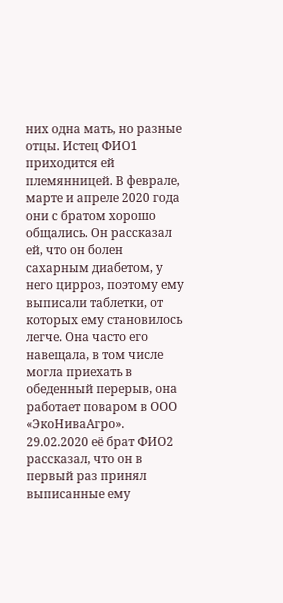них одна мать, но разные отцы. Истец ФИО1 приходится ей племянницей. В феврале, марте и апреле 2020 года они с братом хорошо общались. Он рассказал ей, что он болен сахарным диабетом, у него цирроз, поэтому ему выписали таблетки, от которых ему становилось легче. Она часто его навещала, в том числе могла приехать в обеденный перерыв, она работает поваром в ООО «ЭкоНиваАгро». 29.02.2020 её брат ФИО2 рассказал, что он в первый раз принял выписанные ему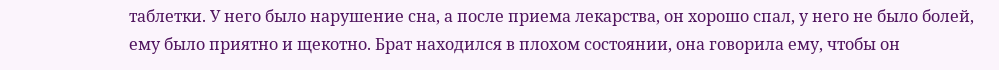таблетки. У него было нарушение сна, а после приема лекарства, он хорошо спал, у него не было болей, ему было приятно и щекотно. Брат находился в плохом состоянии, она говорила ему, чтобы он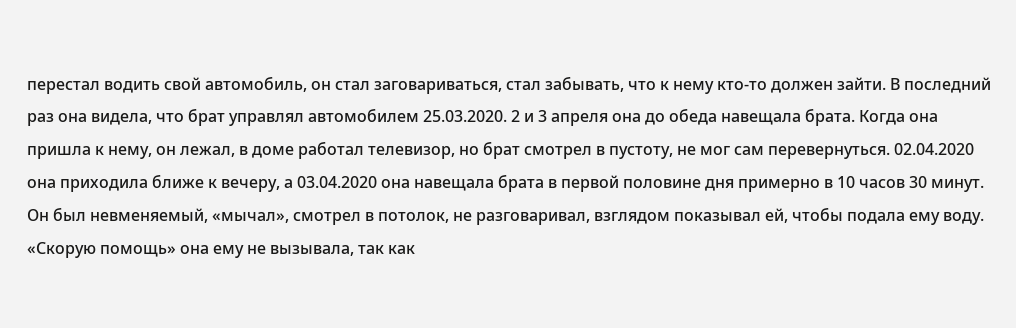перестал водить свой автомобиль, он стал заговариваться, стал забывать, что к нему кто-то должен зайти. В последний раз она видела, что брат управлял автомобилем 25.03.2020. 2 и 3 апреля она до обеда навещала брата. Когда она пришла к нему, он лежал, в доме работал телевизор, но брат смотрел в пустоту, не мог сам перевернуться. 02.04.2020 она приходила ближе к вечеру, а 03.04.2020 она навещала брата в первой половине дня примерно в 10 часов 30 минут. Он был невменяемый, «мычал», смотрел в потолок, не разговаривал, взглядом показывал ей, чтобы подала ему воду. «Скорую помощь» она ему не вызывала, так как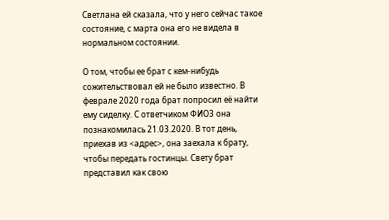Светлана ей сказала, что у него сейчас такое состояние, с марта она его не видела в нормальном состоянии.

О том, чтобы ее брат с кем-нибудь сожительствовал ей не было известно. В феврале 2020 года брат попросил её найти ему сиделку. С ответчиком ФИО3 она познакомилась 21.03.2020. В тот день, приехав из <адрес>, она заехала к брату, чтобы передать гостинцы. Свету брат представил как свою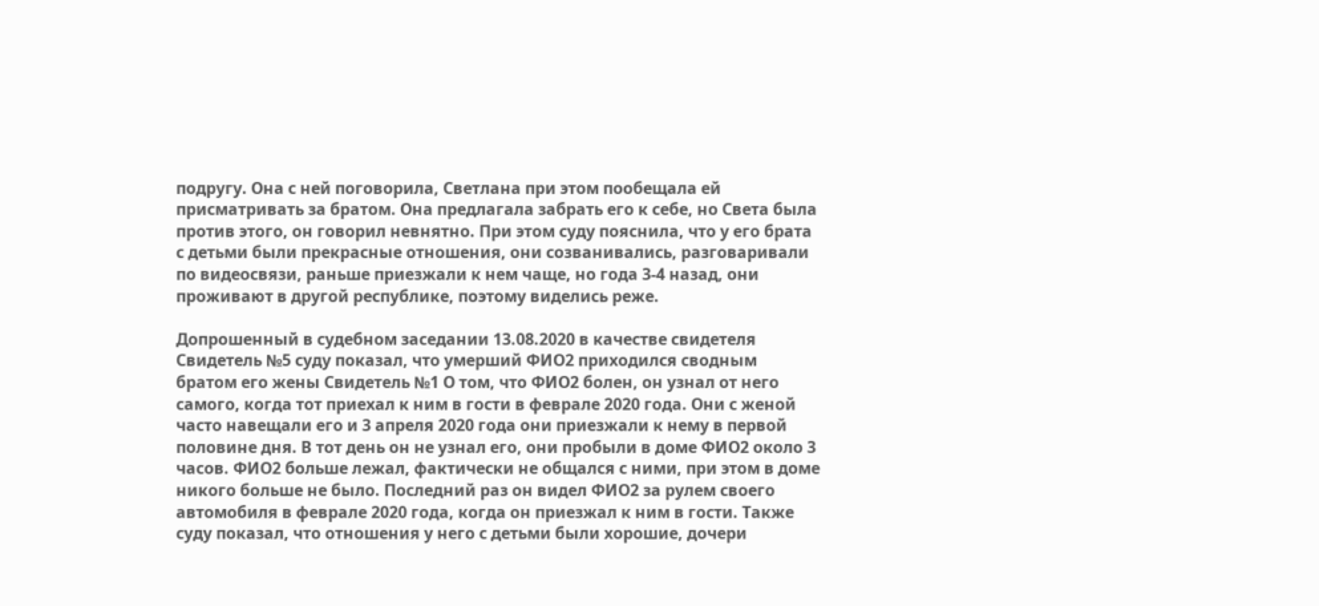подругу. Она с ней поговорила, Светлана при этом пообещала ей присматривать за братом. Она предлагала забрать его к себе, но Света была против этого, он говорил невнятно. При этом суду пояснила, что у его брата с детьми были прекрасные отношения, они созванивались, разговаривали по видеосвязи, раньше приезжали к нем чаще, но года 3-4 назад, они проживают в другой республике, поэтому виделись реже.

Допрошенный в судебном заседании 13.08.2020 в качестве свидетеля Свидетель №5 суду показал, что умерший ФИО2 приходился сводным братом его жены Свидетель №1 О том, что ФИО2 болен, он узнал от него самого, когда тот приехал к ним в гости в феврале 2020 года. Они с женой часто навещали его и 3 апреля 2020 года они приезжали к нему в первой половине дня. В тот день он не узнал его, они пробыли в доме ФИО2 около 3 часов. ФИО2 больше лежал, фактически не общался с ними, при этом в доме никого больше не было. Последний раз он видел ФИО2 за рулем своего автомобиля в феврале 2020 года, когда он приезжал к ним в гости. Также суду показал, что отношения у него с детьми были хорошие, дочери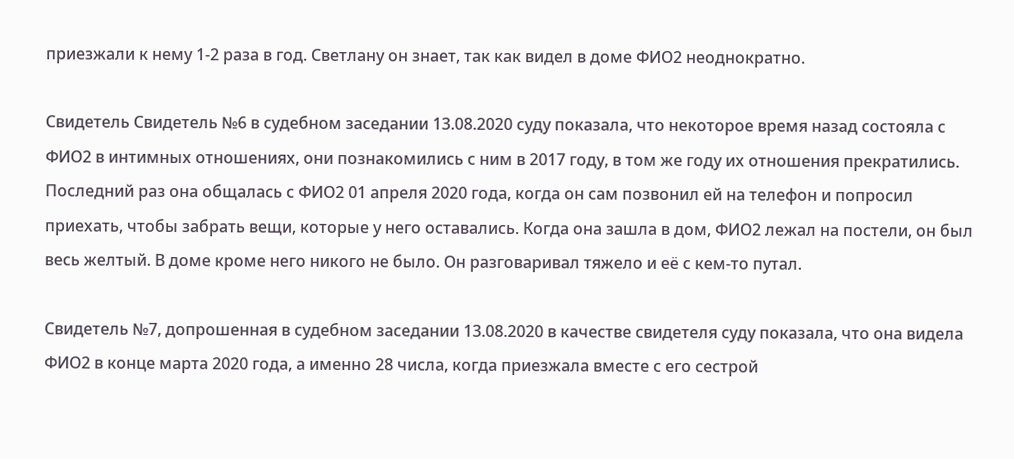приезжали к нему 1-2 раза в год. Светлану он знает, так как видел в доме ФИО2 неоднократно.

Свидетель Свидетель №6 в судебном заседании 13.08.2020 суду показала, что некоторое время назад состояла с ФИО2 в интимных отношениях, они познакомились с ним в 2017 году, в том же году их отношения прекратились. Последний раз она общалась с ФИО2 01 апреля 2020 года, когда он сам позвонил ей на телефон и попросил приехать, чтобы забрать вещи, которые у него оставались. Когда она зашла в дом, ФИО2 лежал на постели, он был весь желтый. В доме кроме него никого не было. Он разговаривал тяжело и её с кем-то путал.

Свидетель №7, допрошенная в судебном заседании 13.08.2020 в качестве свидетеля суду показала, что она видела ФИО2 в конце марта 2020 года, а именно 28 числа, когда приезжала вместе с его сестрой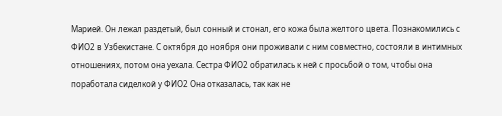Марией. Он лежал раздетый, был сонный и стонал, его кожа была желтого цвета. Познакомились с ФИО2 в Узбекистане. С октября до ноября они проживали с ним совместно, состояли в интимных отношениях, потом она уехала. Сестра ФИО2 обратилась к ней с просьбой о том, чтобы она поработала сиделкой у ФИО2 Она отказалась, так как не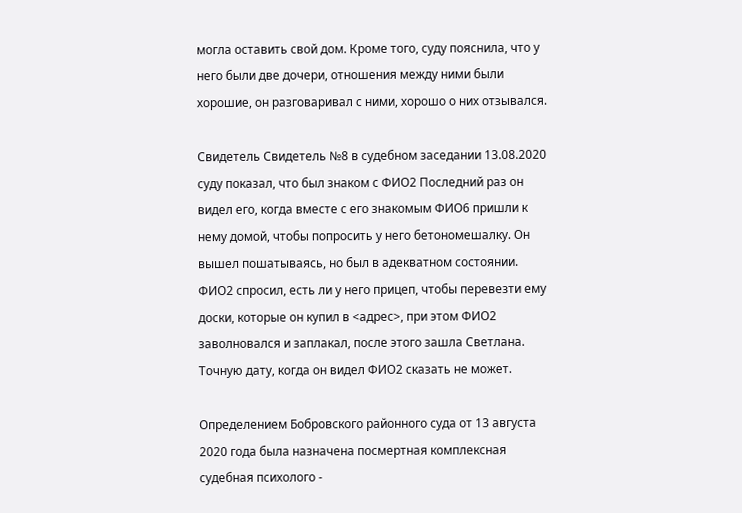могла оставить свой дом. Кроме того, суду пояснила, что у него были две дочери, отношения между ними были хорошие, он разговаривал с ними, хорошо о них отзывался.

Свидетель Свидетель №8 в судебном заседании 13.08.2020 суду показал, что был знаком с ФИО2 Последний раз он видел его, когда вместе с его знакомым ФИО6 пришли к нему домой, чтобы попросить у него бетономешалку. Он вышел пошатываясь, но был в адекватном состоянии. ФИО2 спросил, есть ли у него прицеп, чтобы перевезти ему доски, которые он купил в <адрес>, при этом ФИО2 заволновался и заплакал, после этого зашла Светлана. Точную дату, когда он видел ФИО2 сказать не может.

Определением Бобровского районного суда от 13 августа 2020 года была назначена посмертная комплексная судебная психолого -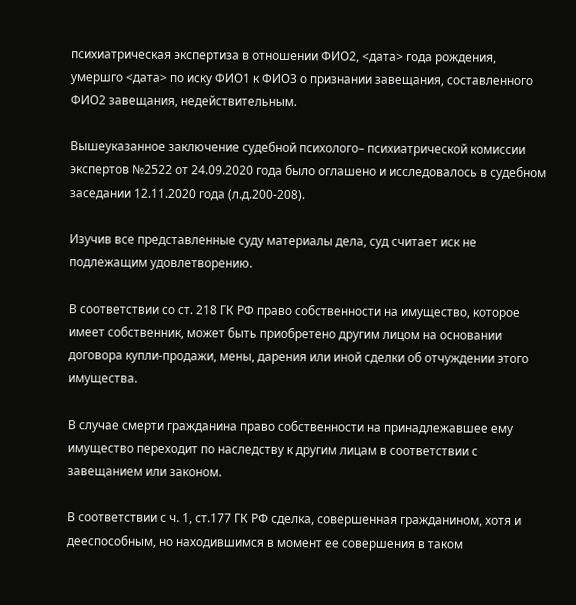психиатрическая экспертиза в отношении ФИО2, <дата> года рождения, умершго <дата> по иску ФИО1 к ФИО3 о признании завещания, составленного ФИО2 завещания, недействительным.

Вышеуказанное заключение судебной психолого– психиатрической комиссии экспертов №2522 от 24.09.2020 года было оглашено и исследовалось в судебном заседании 12.11.2020 года (л.д.200-208).

Изучив все представленные суду материалы дела, суд считает иск не подлежащим удовлетворению.

В соответствии со ст. 218 ГК РФ право собственности на имущество, которое имеет собственник, может быть приобретено другим лицом на основании договора купли-продажи, мены, дарения или иной сделки об отчуждении этого имущества.

В случае смерти гражданина право собственности на принадлежавшее ему имущество переходит по наследству к другим лицам в соответствии с завещанием или законом.

В соответствии с ч. 1, ст.177 ГК РФ сделка, совершенная гражданином, хотя и дееспособным, но находившимся в момент ее совершения в таком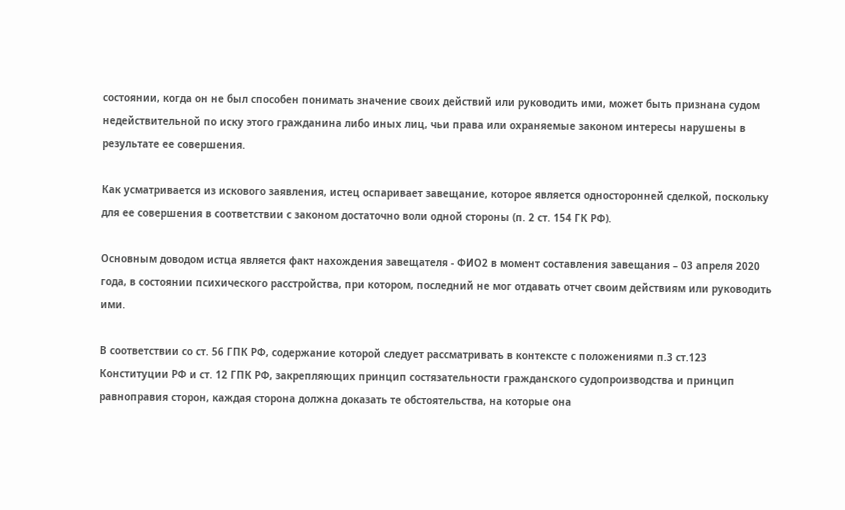состоянии, когда он не был способен понимать значение своих действий или руководить ими, может быть признана судом недействительной по иску этого гражданина либо иных лиц, чьи права или охраняемые законом интересы нарушены в результате ее совершения.

Как усматривается из искового заявления, истец оспаривает завещание, которое является односторонней сделкой, поскольку для ее совершения в соответствии с законом достаточно воли одной стороны (п. 2 ст. 154 ГК РФ).

Основным доводом истца является факт нахождения завещателя - ФИО2 в момент составления завещания – 03 апреля 2020 года, в состоянии психического расстройства, при котором, последний не мог отдавать отчет своим действиям или руководить ими.

В соответствии со ст. 56 ГПК РФ, содержание которой следует рассматривать в контексте с положениями п.3 ст.123 Конституции РФ и ст. 12 ГПК РФ, закрепляющих принцип состязательности гражданского судопроизводства и принцип равноправия сторон, каждая сторона должна доказать те обстоятельства, на которые она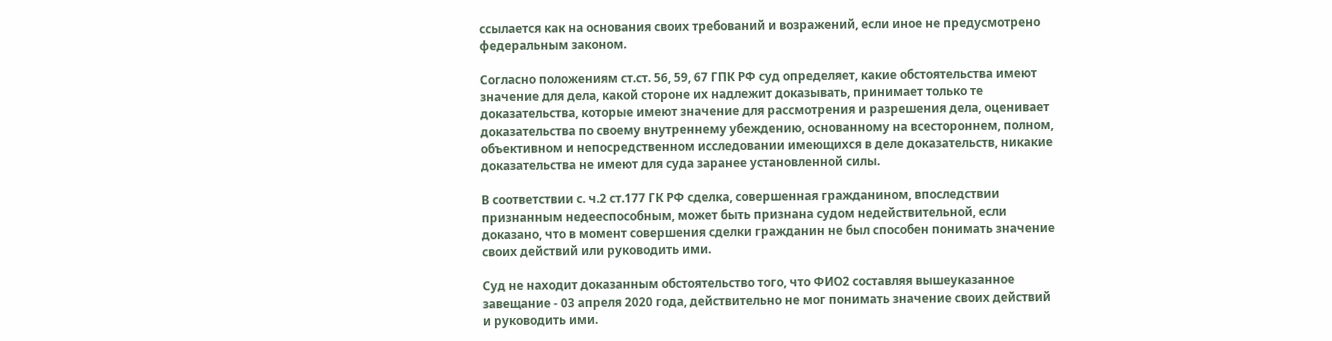ссылается как на основания своих требований и возражений, если иное не предусмотрено федеральным законом.

Согласно положениям ст.ст. 56, 59, 67 ГПК РФ суд определяет, какие обстоятельства имеют значение для дела, какой стороне их надлежит доказывать, принимает только те доказательства, которые имеют значение для рассмотрения и разрешения дела, оценивает доказательства по своему внутреннему убеждению, основанному на всестороннем, полном, объективном и непосредственном исследовании имеющихся в деле доказательств, никакие доказательства не имеют для суда заранее установленной силы.

В соответствии с. ч.2 ст.177 ГК РФ сделка, совершенная гражданином, впоследствии признанным недееспособным, может быть признана судом недействительной, если доказано, что в момент совершения сделки гражданин не был способен понимать значение своих действий или руководить ими.

Суд не находит доказанным обстоятельство того, что ФИО2 составляя вышеуказанное завещание - 03 апреля 2020 года, действительно не мог понимать значение своих действий и руководить ими.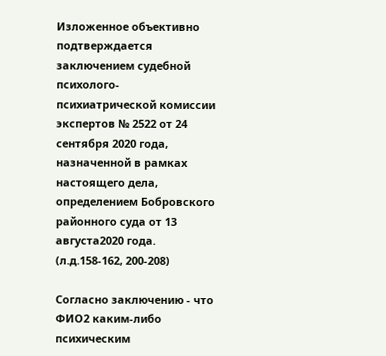Изложенное объективно подтверждается заключением судебной психолого-психиатрической комиссии экспертов № 2522 от 24 сентября 2020 года, назначенной в рамках настоящего дела, определением Бобровского районного суда от 13 августа2020 года. (л.д.158-162, 200-208)

Согласно заключению - что ФИО2 каким-либо психическим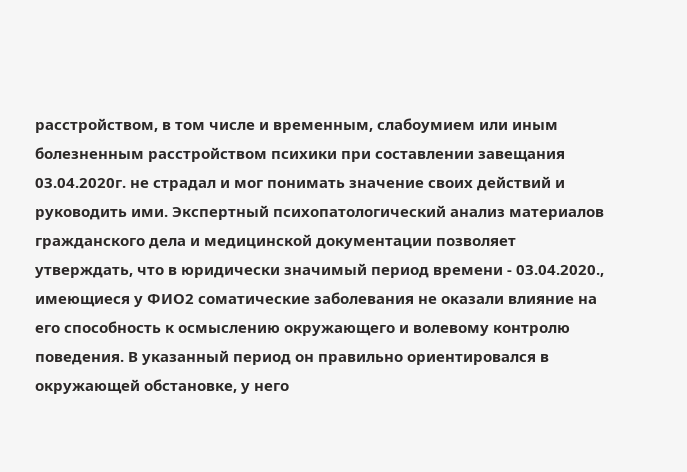расстройством, в том числе и временным, слабоумием или иным болезненным расстройством психики при составлении завещания 03.04.2020г. не страдал и мог понимать значение своих действий и руководить ими. Экспертный психопатологический анализ материалов гражданского дела и медицинской документации позволяет утверждать, что в юридически значимый период времени - 03.04.2020., имеющиеся у ФИО2 соматические заболевания не оказали влияние на его способность к осмыслению окружающего и волевому контролю поведения. В указанный период он правильно ориентировался в окружающей обстановке, у него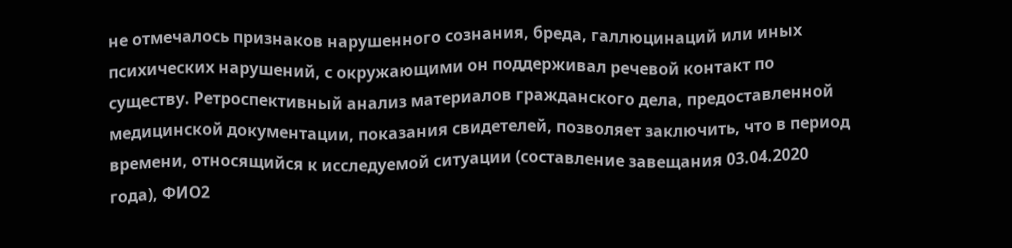не отмечалось признаков нарушенного сознания, бреда, галлюцинаций или иных психических нарушений, с окружающими он поддерживал речевой контакт по существу. Ретроспективный анализ материалов гражданского дела, предоставленной медицинской документации, показания свидетелей, позволяет заключить, что в период времени, относящийся к исследуемой ситуации (составление завещания 03.04.2020 года), ФИО2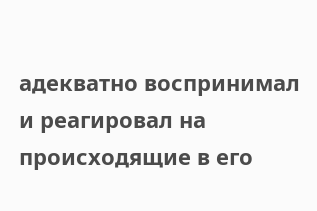адекватно воспринимал и реагировал на происходящие в его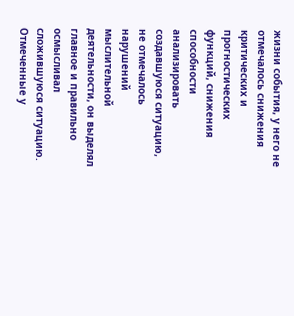жизни события, у него не отмечалось снижения критических и прогностических функций, снижения способности анализировать создавшуюся ситуацию, не отмечалось нарушений мыслительной деятельности, он выделял главное и правильно осмысливал сложившуюся ситуацию. Отмеченные у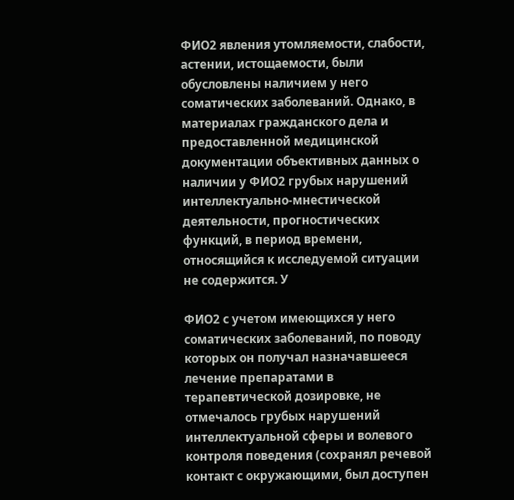ФИО2 явления утомляемости, слабости, астении, истощаемости, были обусловлены наличием у него соматических заболеваний. Однако, в материалах гражданского дела и предоставленной медицинской документации объективных данных о наличии у ФИО2 грубых нарушений интеллектуально-мнестической деятельности, прогностических функций, в период времени, относящийся к исследуемой ситуации не содержится. У

ФИО2 с учетом имеющихся у него соматических заболеваний, по поводу которых он получал назначавшееся лечение препаратами в терапевтической дозировке, не отмечалось грубых нарушений интеллектуальной сферы и волевого контроля поведения (сохранял речевой контакт с окружающими, был доступен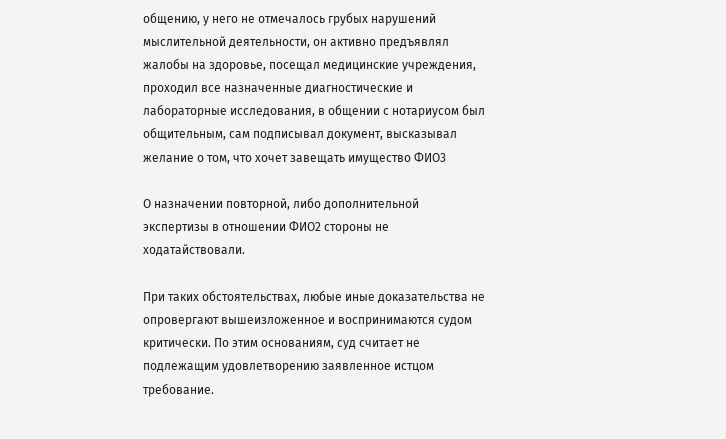общению, у него не отмечалось грубых нарушений мыслительной деятельности, он активно предъявлял жалобы на здоровье, посещал медицинские учреждения, проходил все назначенные диагностические и лабораторные исследования, в общении с нотариусом был общительным, сам подписывал документ, высказывал желание о том, что хочет завещать имущество ФИО3

О назначении повторной, либо дополнительной экспертизы в отношении ФИО2 стороны не ходатайствовали.

При таких обстоятельствах, любые иные доказательства не опровергают вышеизложенное и воспринимаются судом критически. По этим основаниям, суд считает не подлежащим удовлетворению заявленное истцом требование.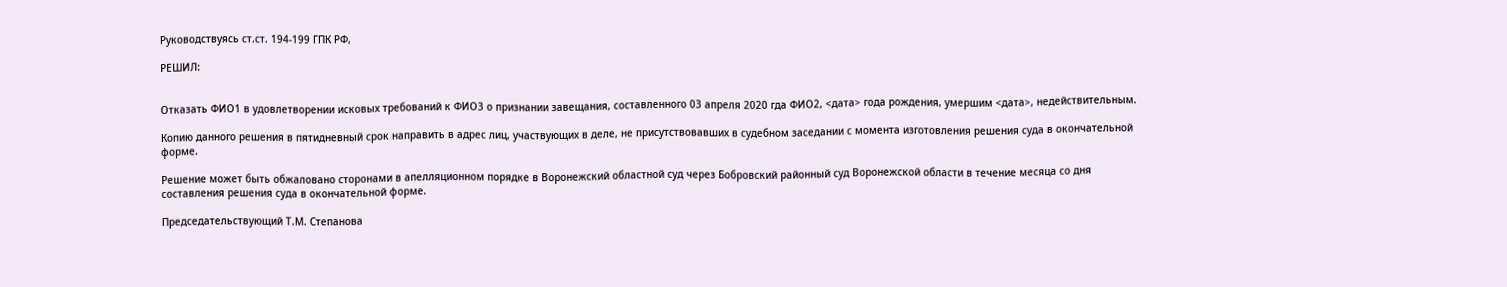Руководствуясь ст.ст. 194-199 ГПК РФ,

РЕШИЛ:


Отказать ФИО1 в удовлетворении исковых требований к ФИО3 о признании завещания, составленного 03 апреля 2020 гда ФИО2, <дата> года рождения, умершим <дата>, недействительным.

Копию данного решения в пятидневный срок направить в адрес лиц, участвующих в деле, не присутствовавших в судебном заседании с момента изготовления решения суда в окончательной форме.

Решение может быть обжаловано сторонами в апелляционном порядке в Воронежский областной суд через Бобровский районный суд Воронежской области в течение месяца со дня составления решения суда в окончательной форме.

Председательствующий Т.М. Степанова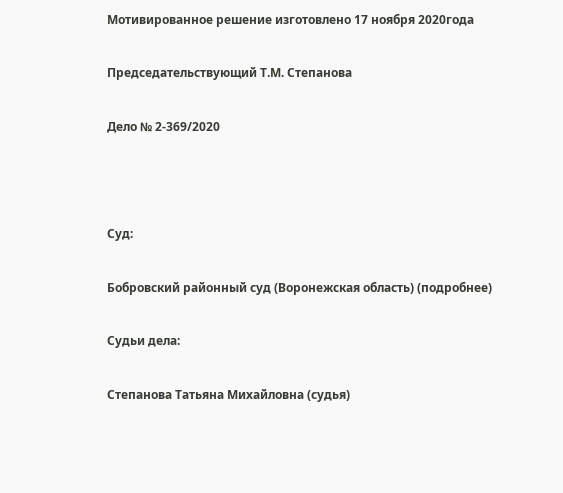Мотивированное решение изготовлено 17 ноября 2020года

Председательствующий Т.М. Степанова

Дело № 2-369/2020



Суд:

Бобровский районный суд (Воронежская область) (подробнее)

Судьи дела:

Степанова Татьяна Михайловна (судья)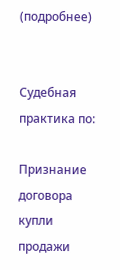(подробнее)


Судебная практика по:

Признание договора купли продажи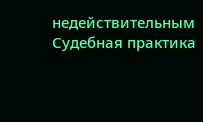недействительным
Судебная практика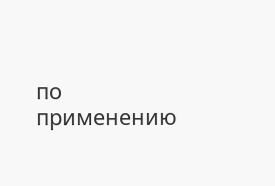по применению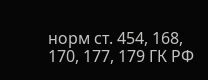норм ст. 454, 168, 170, 177, 179 ГК РФ